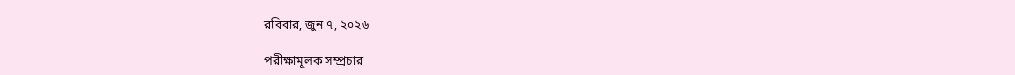রবিবার, জুন ৭, ২০২৬

পরীক্ষামূলক সম্প্রচার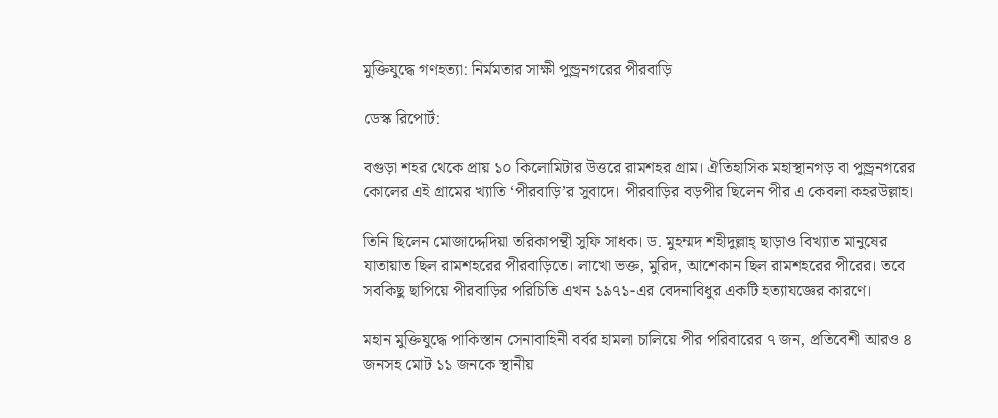মুক্তিযুদ্ধে গণহত্যা: নির্মমতার সাক্ষী পুন্ড্রনগরের পীরবাড়ি

ডেস্ক রিপোর্ট:

বগুড়া শহর থেকে প্রায় ১০ কিলোমিটার উত্তরে রামশহর গ্রাম। ঐতিহাসিক মহাস্থানগড় বা পুন্ড্রনগরের কোলের এই গ্রামের খ্যাতি ‘পীরবাড়ি’র সুবাদে। পীরবাড়ির বড়পীর ছিলেন পীর এ কেবলা কহরউল্লাহ।

তিনি ছিলেন মোজাদ্দেদিয়া তরিকাপন্থী সুফি সাধক। ড. মুহম্মদ শহীদুল্লাহ্‌ ছাড়াও বিখ্যাত মানুষের যাতায়াত ছিল রামশহরের পীরবাড়িতে। লাখো ভক্ত, মুরিদ, আশেকান ছিল রামশহরের পীরের। তবে সবকিছু ছাপিয়ে পীরবাড়ির পরিচিতি এখন ১৯৭১-এর বেদনাবিধুর একটি হত্যাযজ্ঞের কারণে।

মহান মুক্তিযুদ্ধে পাকিস্তান সেনাবাহিনী বর্বর হামলা চালিয়ে পীর পরিবারের ৭ জন, প্রতিবেশী আরও ৪ জনসহ মোট ১১ জনকে স্থানীয়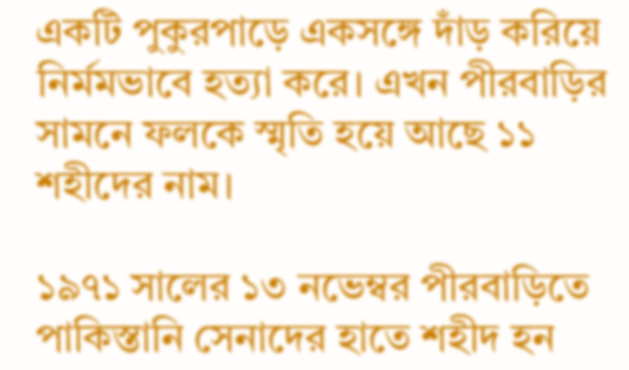একটি পুকুরপাড়ে একসঙ্গে দাঁড় করিয়ে নির্মমভাবে হত্যা করে। এখন পীরবাড়ির সামনে ফলকে স্মৃতি হয়ে আছে ১১ শহীদের নাম।

১৯৭১ সালের ১৩ নভেম্বর পীরবাড়িতে পাকিস্তানি সেনাদের হাতে শহীদ হন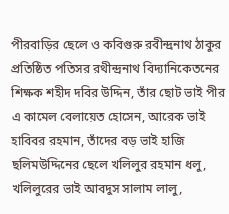পীরবাড়ির ছেলে ও কবিগুরু রবীন্দ্রনাথ ঠাকুর প্রতিষ্ঠিত পতিসর রথীন্দ্রনাথ বিদ্যানিকেতনের শিক্ষক শহীদ দবির উদ্দিন, তাঁর ছোট ভাই পীর এ কামেল বেলায়েত হোসেন, আরেক ভাই হাবিবর রহমান, তাঁদের বড় ভাই হাজি ছলিমউদ্দিনের ছেলে খলিলুর রহমান ধলু, খলিলুরের ভাই আবদুস সালাম লালু,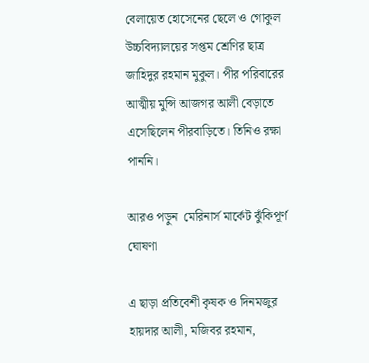বেলায়েত হোসেনের ছেলে ও গোকুল উচ্চবিদ্যালয়ের সপ্তম শ্রেণির ছাত্র জাহিদুর রহমান মুকুল। পীর পরিবারের আত্মীয় মুন্সি আজগর আলী বেড়াতে এসেছিলেন পীরবাড়িতে। তিনিও রক্ষা পাননি।

আরও পড়ুন  মেরিনার্স মার্কেট ঝুঁকিপূর্ণ ঘোষণা

এ ছাড়া প্রতিবেশী কৃষক ও দিনমজুর হায়দার আলী, মজিবর রহমান,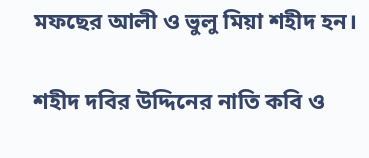মফছের আলী ও ভুলু মিয়া শহীদ হন।

শহীদ দবির উদ্দিনের নাতি কবি ও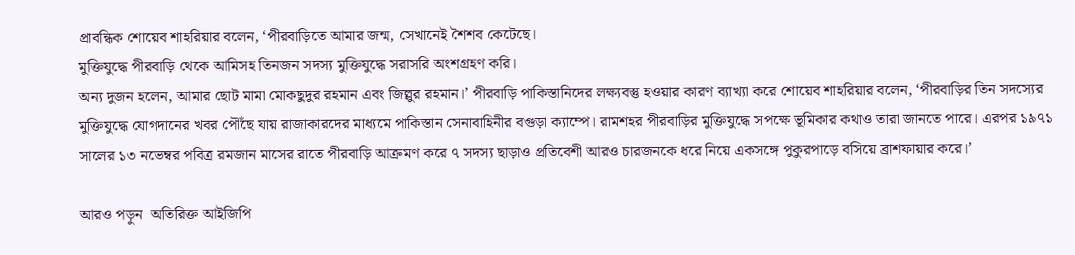প্রাবন্ধিক শোয়েব শাহরিয়ার বলেন, ‘পীরবাড়িতে আমার জন্ম, সেখানেই শৈশব কেটেছে।
মুক্তিযুদ্ধে পীরবাড়ি থেকে আমিসহ তিনজন সদস্য মুক্তিযুদ্ধে সরাসরি অংশগ্রহণ করি।
অন্য দুজন হলেন, আমার ছোট মামা মোকছুদুর রহমান এবং জিল্লুর রহমান।’ পীরবাড়ি পাকিস্তানিদের লক্ষ্যবস্তু হওয়ার কারণ ব্যাখ্যা করে শোয়েব শাহরিয়ার বলেন, ‘পীরবাড়ির তিন সদস্যের মুক্তিযুদ্ধে যোগদানের খবর পৌঁছে যায় রাজাকারদের মাধ্যমে পাকিস্তান সেনাবাহিনীর বগুড়া ক্যাম্পে। রামশহর পীরবাড়ির মুক্তিযুদ্ধে সপক্ষে ভূমিকার কথাও তারা জানতে পারে। এরপর ১৯৭১ সালের ১৩ নভেম্বর পবিত্র রমজান মাসের রাতে পীরবাড়ি আক্রমণ করে ৭ সদস্য ছাড়াও প্রতিবেশী আরও চারজনকে ধরে নিয়ে একসঙ্গে পুকুরপাড়ে বসিয়ে ব্রাশফায়ার করে।’

আরও পড়ুন  অতিরিক্ত আইজিপি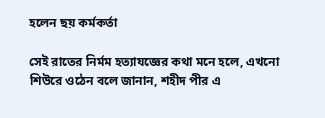হলেন ছয় কর্মকর্তা

সেই রাতের নির্মম হত্যাযজ্ঞের কথা মনে হলে, এখনো শিউরে ওঠেন বলে জানান, শহীদ পীর এ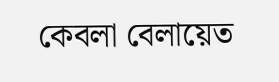কেবলা বেলায়েত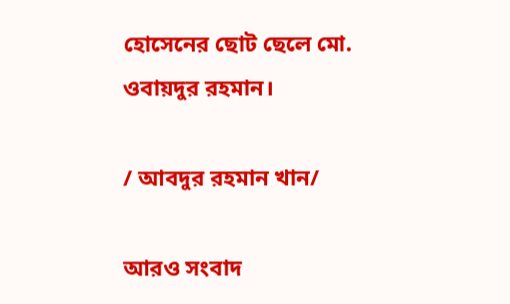হোসেনের ছোট ছেলে মো. ওবায়দুর রহমান।

/ আবদুর রহমান খান/

আরও সংবাদ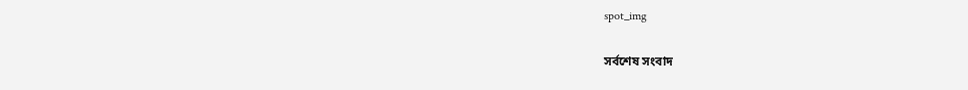spot_img

সর্বশেষ সংবাদ